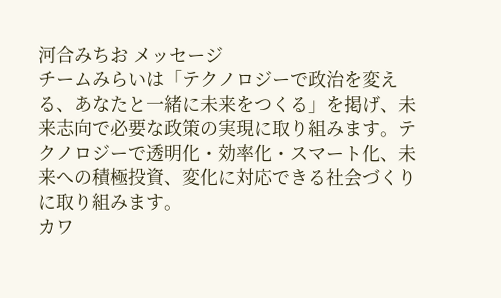河合みちお メッセージ
チームみらいは「テクノロジーで政治を変える、あなたと一緒に未来をつくる」を掲げ、未来志向で必要な政策の実現に取り組みます。テクノロジーで透明化・効率化・スマート化、未来への積極投資、変化に対応できる社会づくりに取り組みます。
カワ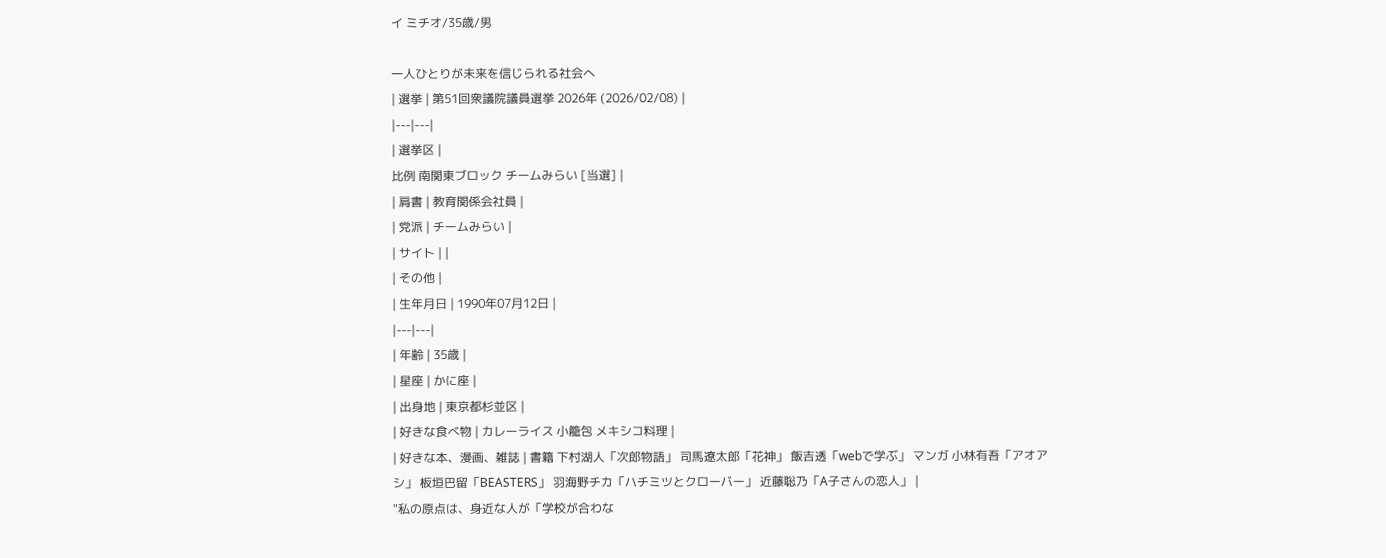イ ミチオ/35歳/男

一人ひとりが未来を信じられる社会へ
| 選挙 | 第51回衆議院議員選挙 2026年 (2026/02/08) |
|---|---|
| 選挙区 |
比例 南関東ブロック チームみらい [当選] |
| 肩書 | 教育関係会社員 |
| 党派 | チームみらい |
| サイト | |
| その他 |
| 生年月日 | 1990年07月12日 |
|---|---|
| 年齢 | 35歳 |
| 星座 | かに座 |
| 出身地 | 東京都杉並区 |
| 好きな食べ物 | カレーライス 小籠包 メキシコ料理 |
| 好きな本、漫画、雑誌 | 書籍 下村湖人「次郎物語」 司馬遼太郎「花神」 飯吉透「webで学ぶ」 マンガ 小林有吾「アオアシ」 板垣巴留「BEASTERS」 羽海野チカ「ハチミツとクローバー」 近藤聡乃「A子さんの恋人」 |
"私の原点は、身近な人が「学校が合わな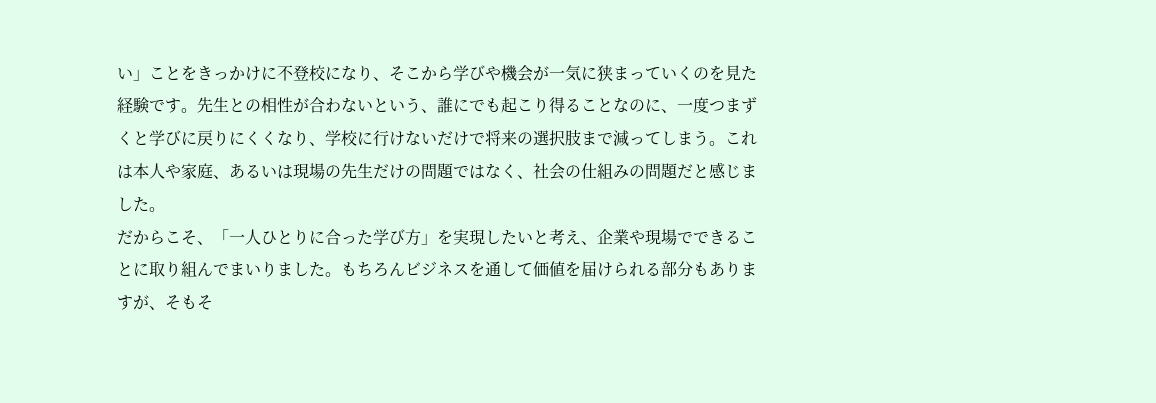い」ことをきっかけに不登校になり、そこから学びや機会が一気に狭まっていくのを見た経験です。先生との相性が合わないという、誰にでも起こり得ることなのに、一度つまずくと学びに戻りにくくなり、学校に行けないだけで将来の選択肢まで減ってしまう。これは本人や家庭、あるいは現場の先生だけの問題ではなく、社会の仕組みの問題だと感じました。
だからこそ、「一人ひとりに合った学び方」を実現したいと考え、企業や現場でできることに取り組んでまいりました。もちろんビジネスを通して価値を届けられる部分もありますが、そもそ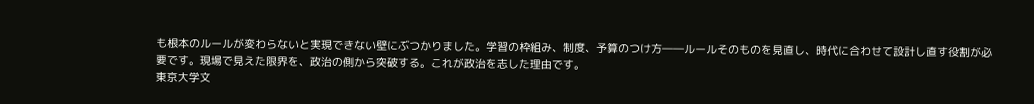も根本のルールが変わらないと実現できない壁にぶつかりました。学習の枠組み、制度、予算のつけ方――ルールそのものを見直し、時代に合わせて設計し直す役割が必要です。現場で見えた限界を、政治の側から突破する。これが政治を志した理由です。
東京大学文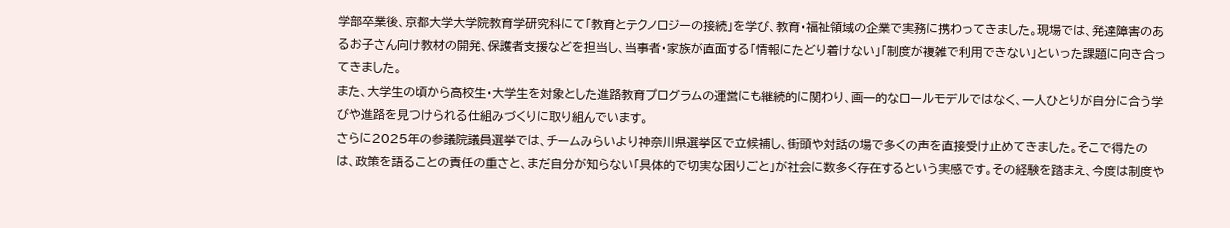学部卒業後、京都大学大学院教育学研究科にて「教育とテクノロジーの接続」を学び、教育・福祉領域の企業で実務に携わってきました。現場では、発達障害のあるお子さん向け教材の開発、保護者支援などを担当し、当事者・家族が直面する「情報にたどり着けない」「制度が複雑で利用できない」といった課題に向き合ってきました。
また、大学生の頃から高校生・大学生を対象とした進路教育プログラムの運営にも継続的に関わり、画一的なロールモデルではなく、一人ひとりが自分に合う学びや進路を見つけられる仕組みづくりに取り組んでいます。
さらに2025年の参議院議員選挙では、チームみらいより神奈川県選挙区で立候補し、街頭や対話の場で多くの声を直接受け止めてきました。そこで得たのは、政策を語ることの責任の重さと、まだ自分が知らない「具体的で切実な困りごと」が社会に数多く存在するという実感です。その経験を踏まえ、今度は制度や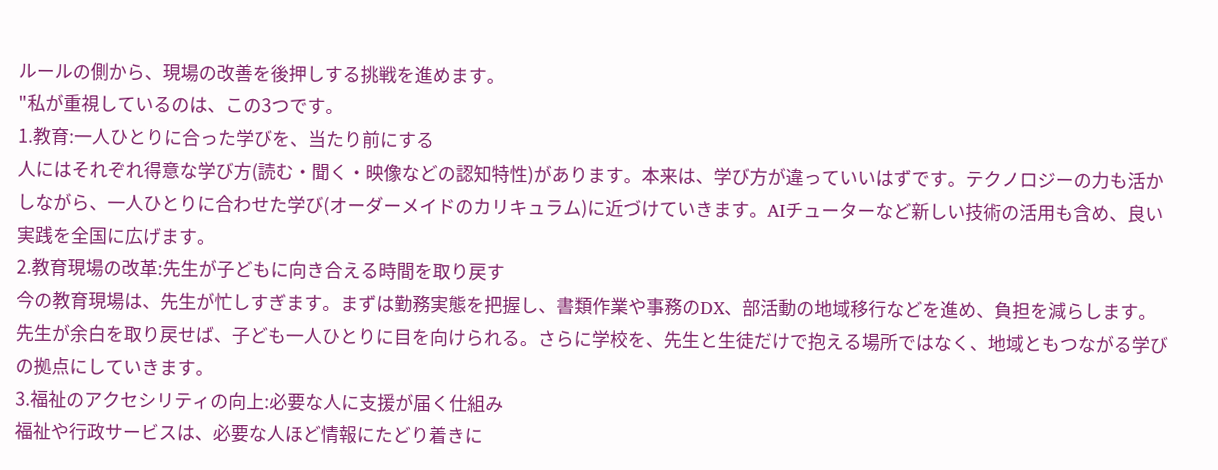ルールの側から、現場の改善を後押しする挑戦を進めます。
"私が重視しているのは、この3つです。
1.教育:一人ひとりに合った学びを、当たり前にする
人にはそれぞれ得意な学び方(読む・聞く・映像などの認知特性)があります。本来は、学び方が違っていいはずです。テクノロジーの力も活かしながら、一人ひとりに合わせた学び(オーダーメイドのカリキュラム)に近づけていきます。AIチューターなど新しい技術の活用も含め、良い実践を全国に広げます。
2.教育現場の改革:先生が子どもに向き合える時間を取り戻す
今の教育現場は、先生が忙しすぎます。まずは勤務実態を把握し、書類作業や事務のDX、部活動の地域移行などを進め、負担を減らします。先生が余白を取り戻せば、子ども一人ひとりに目を向けられる。さらに学校を、先生と生徒だけで抱える場所ではなく、地域ともつながる学びの拠点にしていきます。
3.福祉のアクセシリティの向上:必要な人に支援が届く仕組み
福祉や行政サービスは、必要な人ほど情報にたどり着きに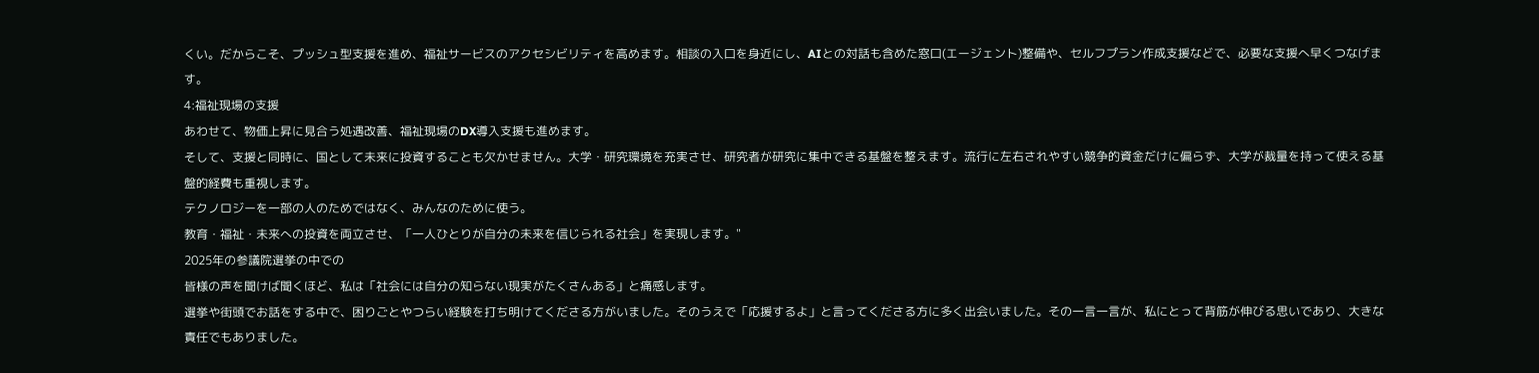くい。だからこそ、プッシュ型支援を進め、福祉サービスのアクセシビリティを高めます。相談の入口を身近にし、AIとの対話も含めた窓口(エージェント)整備や、セルフプラン作成支援などで、必要な支援へ早くつなげます。
4:福祉現場の支援
あわせて、物価上昇に見合う処遇改善、福祉現場のDX導入支援も進めます。
そして、支援と同時に、国として未来に投資することも欠かせません。大学・研究環境を充実させ、研究者が研究に集中できる基盤を整えます。流行に左右されやすい競争的資金だけに偏らず、大学が裁量を持って使える基盤的経費も重視します。
テクノロジーを一部の人のためではなく、みんなのために使う。
教育・福祉・未来への投資を両立させ、「一人ひとりが自分の未来を信じられる社会」を実現します。"
2025年の参議院選挙の中での
皆様の声を聞けば聞くほど、私は「社会には自分の知らない現実がたくさんある」と痛感します。
選挙や街頭でお話をする中で、困りごとやつらい経験を打ち明けてくださる方がいました。そのうえで「応援するよ」と言ってくださる方に多く出会いました。その一言一言が、私にとって背筋が伸びる思いであり、大きな責任でもありました。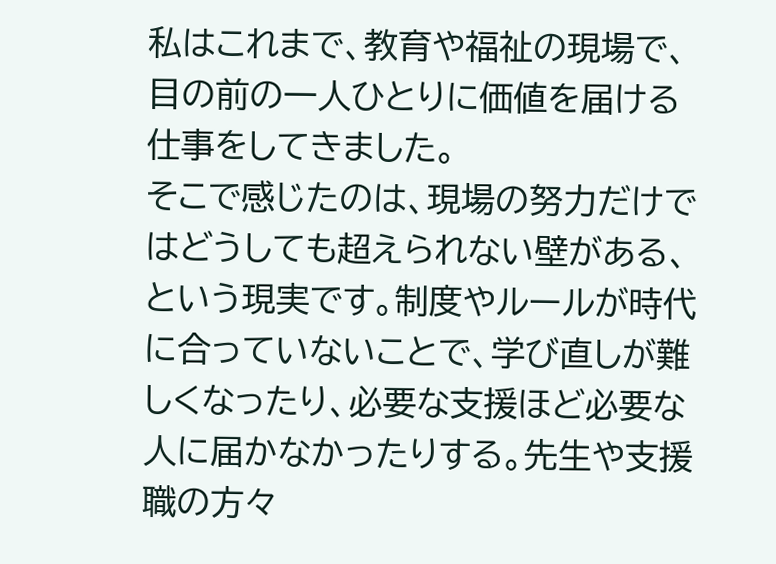私はこれまで、教育や福祉の現場で、目の前の一人ひとりに価値を届ける仕事をしてきました。
そこで感じたのは、現場の努力だけではどうしても超えられない壁がある、という現実です。制度やルールが時代に合っていないことで、学び直しが難しくなったり、必要な支援ほど必要な人に届かなかったりする。先生や支援職の方々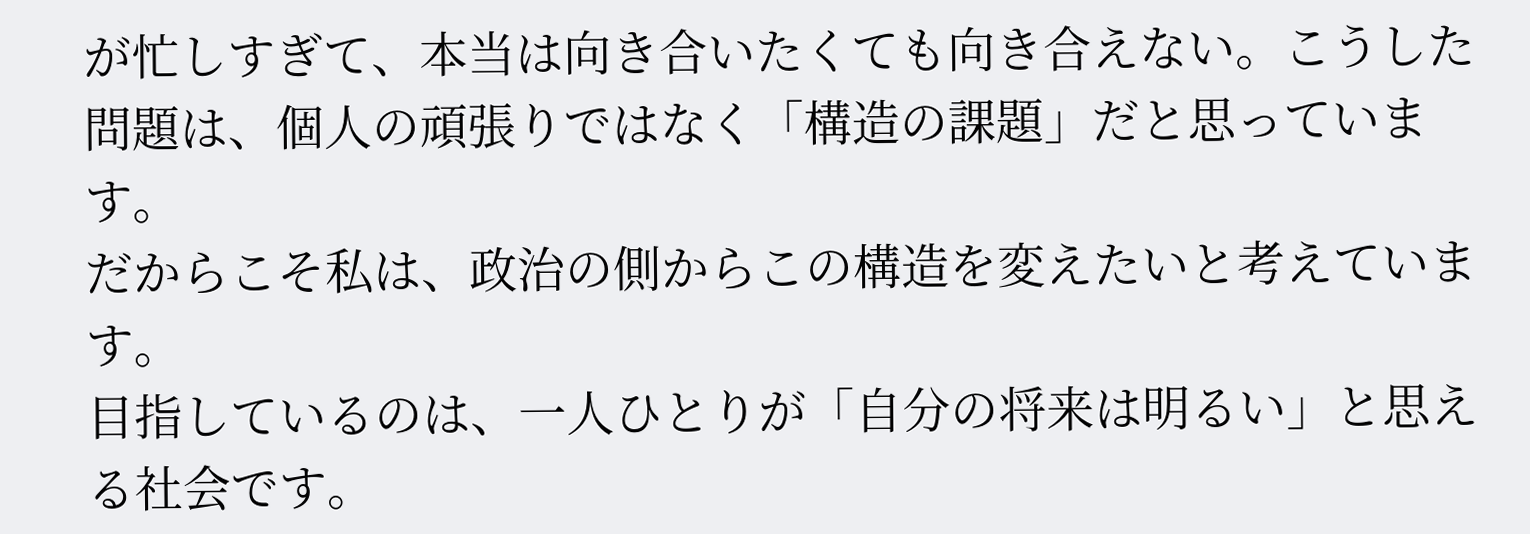が忙しすぎて、本当は向き合いたくても向き合えない。こうした問題は、個人の頑張りではなく「構造の課題」だと思っています。
だからこそ私は、政治の側からこの構造を変えたいと考えています。
目指しているのは、一人ひとりが「自分の将来は明るい」と思える社会です。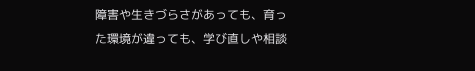障害や生きづらさがあっても、育った環境が違っても、学び直しや相談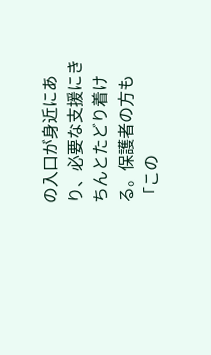の入口が身近にあり、必要な支援にきちんとたどり着ける。保護者の方も「この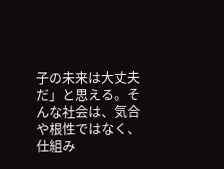子の未来は大丈夫だ」と思える。そんな社会は、気合や根性ではなく、仕組み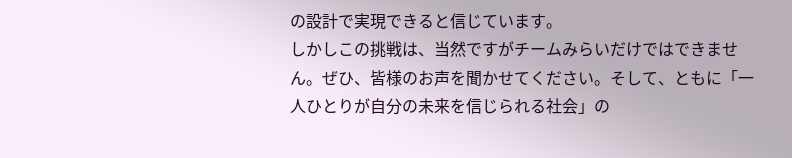の設計で実現できると信じています。
しかしこの挑戦は、当然ですがチームみらいだけではできません。ぜひ、皆様のお声を聞かせてください。そして、ともに「一人ひとりが自分の未来を信じられる社会」の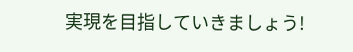実現を目指していきましょう!